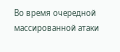Во время очередной массированной атаки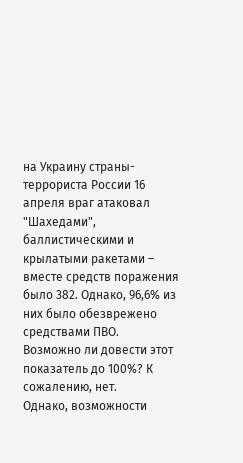на Украину страны-террориста России 16 апреля враг атаковал "Шахедами", баллистическими и крылатыми ракетами – вместе средств поражения было 382. Однако, 96,6% из них было обезврежено средствами ПВО. Возможно ли довести этот показатель до 100%? К сожалению, нет.
Однако, возможности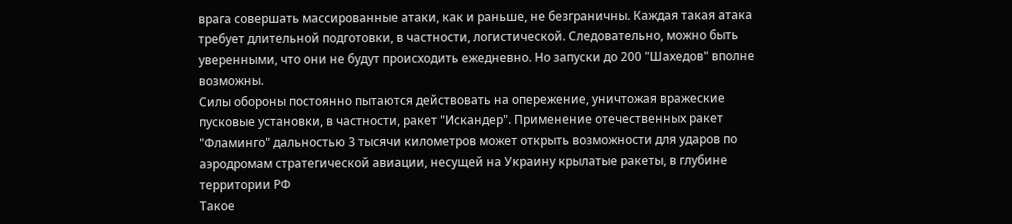врага совершать массированные атаки, как и раньше, не безграничны. Каждая такая атака требует длительной подготовки, в частности, логистической. Следовательно, можно быть уверенными, что они не будут происходить ежедневно. Но запуски до 200 "Шахедов" вполне возможны.
Силы обороны постоянно пытаются действовать на опережение, уничтожая вражеские пусковые установки, в частности, ракет "Искандер". Применение отечественных ракет "Фламинго" дальностью 3 тысячи километров может открыть возможности для ударов по аэродромам стратегической авиации, несущей на Украину крылатые ракеты, в глубине территории РФ
Такое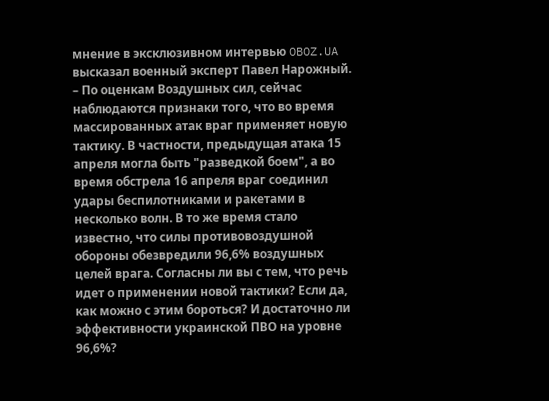мнение в эксклюзивном интервью OBOZ.UA высказал военный эксперт Павел Нарожный.
– По оценкам Воздушных сил, сейчас наблюдаются признаки того, что во время массированных атак враг применяет новую тактику. В частности, предыдущая атака 15 апреля могла быть "разведкой боем", а во время обстрела 16 апреля враг соединил удары беспилотниками и ракетами в несколько волн. В то же время стало известно, что силы противовоздушной обороны обезвредили 96,6% воздушных целей врага. Согласны ли вы с тем, что речь идет о применении новой тактики? Если да, как можно с этим бороться? И достаточно ли эффективности украинской ПВО на уровне 96,6%?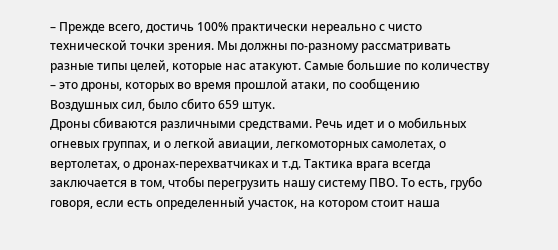– Прежде всего, достичь 100% практически нереально с чисто технической точки зрения. Мы должны по-разному рассматривать разные типы целей, которые нас атакуют. Самые большие по количеству – это дроны, которых во время прошлой атаки, по сообщению Воздушных сил, было сбито 659 штук.
Дроны сбиваются различными средствами. Речь идет и о мобильных огневых группах, и о легкой авиации, легкомоторных самолетах, о вертолетах, о дронах-перехватчиках и т.д. Тактика врага всегда заключается в том, чтобы перегрузить нашу систему ПВО. То есть, грубо говоря, если есть определенный участок, на котором стоит наша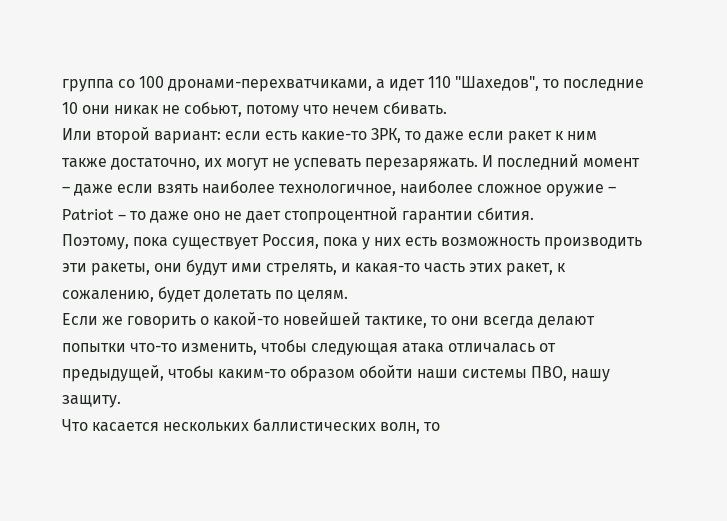группа со 100 дронами-перехватчиками, а идет 110 "Шахедов", то последние 10 они никак не собьют, потому что нечем сбивать.
Или второй вариант: если есть какие-то ЗРК, то даже если ракет к ним также достаточно, их могут не успевать перезаряжать. И последний момент – даже если взять наиболее технологичное, наиболее сложное оружие – Patriot – то даже оно не дает стопроцентной гарантии сбития.
Поэтому, пока существует Россия, пока у них есть возможность производить эти ракеты, они будут ими стрелять, и какая-то часть этих ракет, к сожалению, будет долетать по целям.
Если же говорить о какой-то новейшей тактике, то они всегда делают попытки что-то изменить, чтобы следующая атака отличалась от предыдущей, чтобы каким-то образом обойти наши системы ПВО, нашу защиту.
Что касается нескольких баллистических волн, то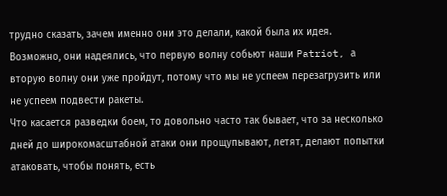трудно сказать, зачем именно они это делали, какой была их идея. Возможно, они надеялись, что первую волну собьют наши Patriot, а вторую волну они уже пройдут, потому что мы не успеем перезагрузить или не успеем подвести ракеты.
Что касается разведки боем, то довольно часто так бывает, что за несколько дней до широкомасштабной атаки они прощупывают, летят, делают попытки атаковать, чтобы понять, есть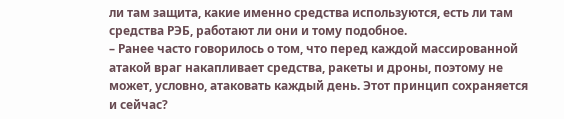ли там защита, какие именно средства используются, есть ли там средства РЭБ, работают ли они и тому подобное.
– Ранее часто говорилось о том, что перед каждой массированной атакой враг накапливает средства, ракеты и дроны, поэтому не может, условно, атаковать каждый день. Этот принцип сохраняется и сейчас?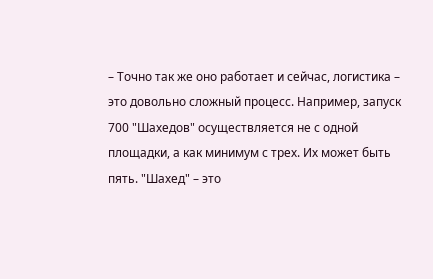– Точно так же оно работает и сейчас, логистика – это довольно сложный процесс. Например, запуск 700 "Шахедов" осуществляется не с одной площадки, а как минимум с трех. Их может быть пять. "Шахед" – это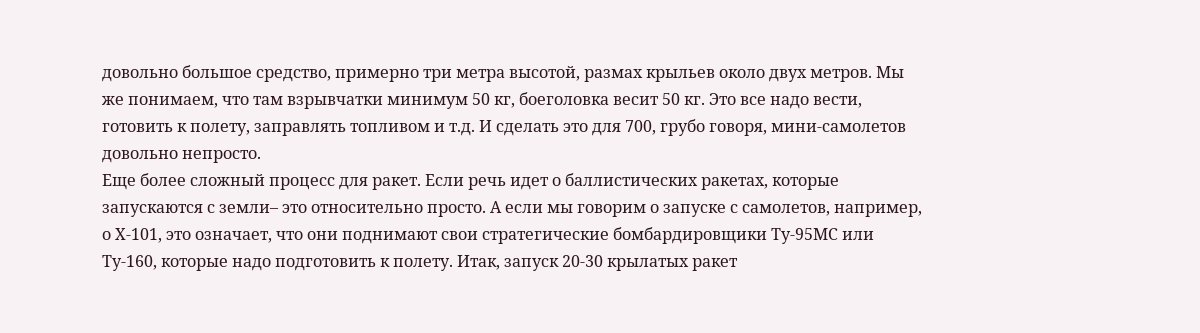довольно большое средство, примерно три метра высотой, размах крыльев около двух метров. Мы же понимаем, что там взрывчатки минимум 50 кг, боеголовка весит 50 кг. Это все надо вести, готовить к полету, заправлять топливом и т.д. И сделать это для 700, грубо говоря, мини-самолетов довольно непросто.
Еще более сложный процесс для ракет. Если речь идет о баллистических ракетах, которые запускаются с земли– это относительно просто. А если мы говорим о запуске с самолетов, например, о Х-101, это означает, что они поднимают свои стратегические бомбардировщики Ту-95МС или Ту-160, которые надо подготовить к полету. Итак, запуск 20-30 крылатых ракет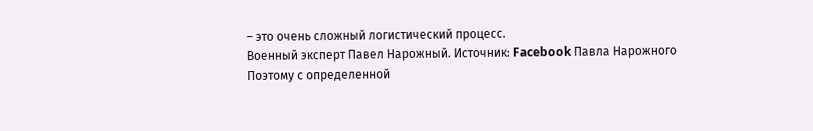– это очень сложный логистический процесс.
Военный эксперт Павел Нарожный. Источник: Facebook Павла Нарожного
Поэтому с определенной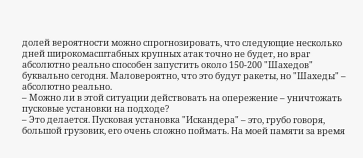долей вероятности можно спрогнозировать, что следующие несколько дней широкомасштабных крупных атак точно не будет, но враг абсолютно реально способен запустить около 150-200 "Шахедов" буквально сегодня. Маловероятно, что это будут ракеты, но "Шахеды" – абсолютно реально.
– Можно ли в этой ситуации действовать на опережение – уничтожать пусковые установки на подходе?
– Это делается. Пусковая установка "Искандера" – это, грубо говоря, большой грузовик, его очень сложно поймать. На моей памяти за время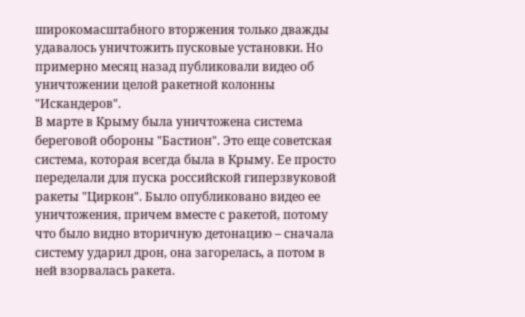широкомасштабного вторжения только дважды удавалось уничтожить пусковые установки. Но примерно месяц назад публиковали видео об уничтожении целой ракетной колонны "Искандеров".
В марте в Крыму была уничтожена система береговой обороны "Бастион". Это еще советская система, которая всегда была в Крыму. Ее просто переделали для пуска российской гиперзвуковой ракеты "Циркон". Было опубликовано видео ее уничтожения, причем вместе с ракетой, потому что было видно вторичную детонацию – сначала систему ударил дрон, она загорелась, а потом в ней взорвалась ракета.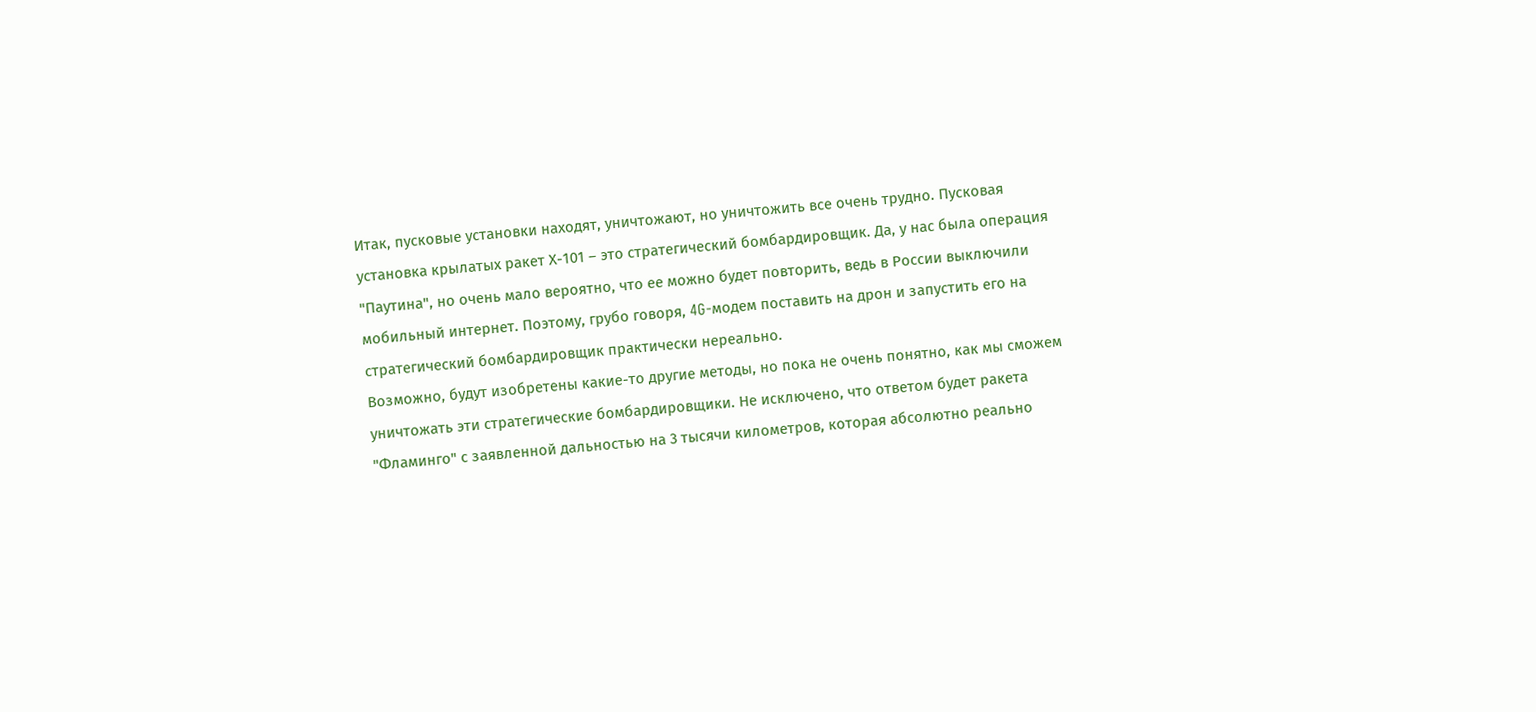Итак, пусковые установки находят, уничтожают, но уничтожить все очень трудно. Пусковая установка крылатых ракет Х-101 – это стратегический бомбардировщик. Да, у нас была операция "Паутина", но очень мало вероятно, что ее можно будет повторить, ведь в России выключили мобильный интернет. Поэтому, грубо говоря, 4G-модем поставить на дрон и запустить его на стратегический бомбардировщик практически нереально.
Возможно, будут изобретены какие-то другие методы, но пока не очень понятно, как мы сможем уничтожать эти стратегические бомбардировщики. Не исключено, что ответом будет ракета "Фламинго" с заявленной дальностью на 3 тысячи километров, которая абсолютно реально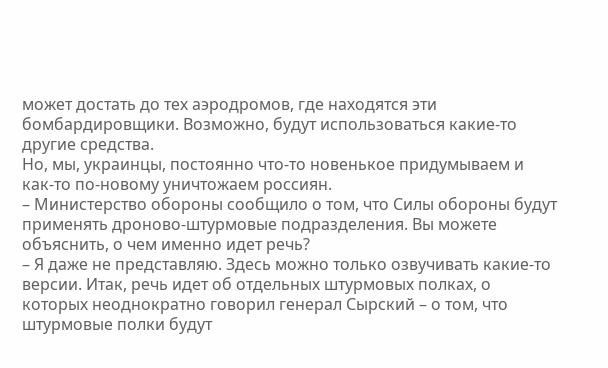может достать до тех аэродромов, где находятся эти бомбардировщики. Возможно, будут использоваться какие-то другие средства.
Но, мы, украинцы, постоянно что-то новенькое придумываем и как-то по-новому уничтожаем россиян.
– Министерство обороны сообщило о том, что Силы обороны будут применять дроново-штурмовые подразделения. Вы можете объяснить, о чем именно идет речь?
– Я даже не представляю. Здесь можно только озвучивать какие-то версии. Итак, речь идет об отдельных штурмовых полках, о которых неоднократно говорил генерал Сырский – о том, что штурмовые полки будут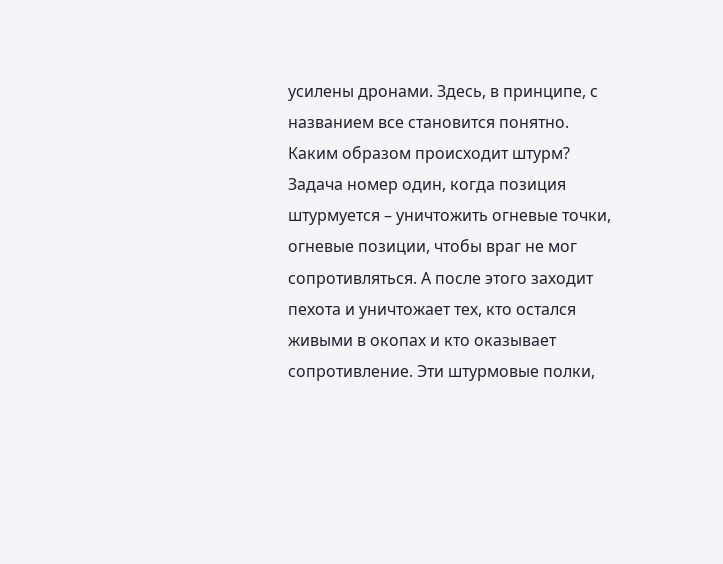усилены дронами. Здесь, в принципе, с названием все становится понятно.
Каким образом происходит штурм? Задача номер один, когда позиция штурмуется – уничтожить огневые точки, огневые позиции, чтобы враг не мог сопротивляться. А после этого заходит пехота и уничтожает тех, кто остался живыми в окопах и кто оказывает сопротивление. Эти штурмовые полки,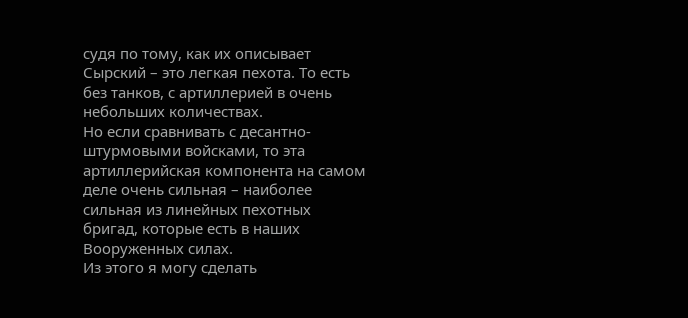судя по тому, как их описывает Сырский – это легкая пехота. То есть без танков, с артиллерией в очень небольших количествах.
Но если сравнивать с десантно-штурмовыми войсками, то эта артиллерийская компонента на самом деле очень сильная – наиболее сильная из линейных пехотных бригад, которые есть в наших Вооруженных силах.
Из этого я могу сделать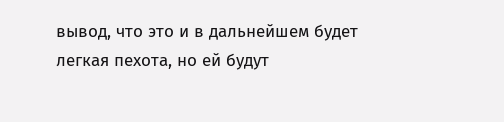вывод, что это и в дальнейшем будет легкая пехота, но ей будут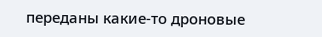переданы какие-то дроновые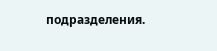подразделения.